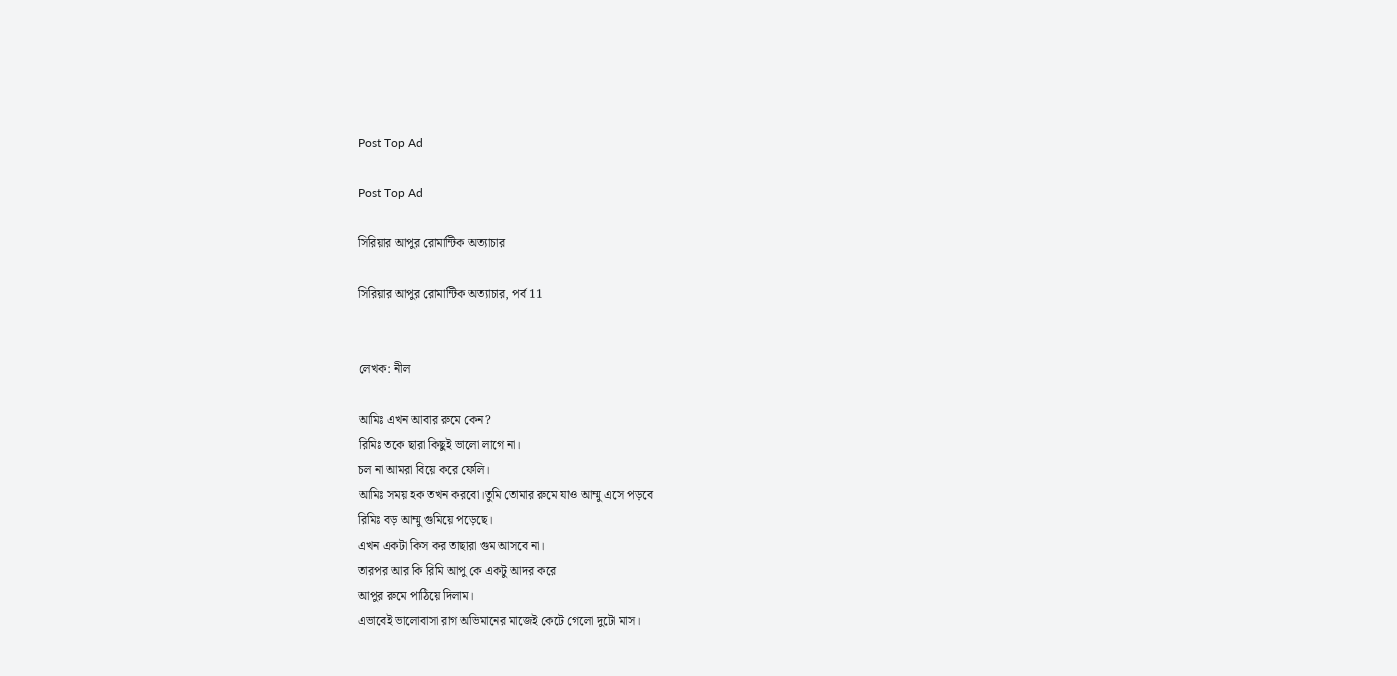Post Top Ad

Post Top Ad

সিরিয়ার আপুর রোমান্টিক অত্যাচার

সিরিয়ার আপুর রোমান্টিক অত্যাচার, পর্ব 11


লেখক: নীল

আমিঃ এখন আবার রুমে কেন?
রিমিঃ তকে ছারা কিছুই ভালো লাগে না।
চল না আমরা বিয়ে করে ফেলি।
আমিঃ সময় হক তখন করবো।তুমি তোমার রুমে যাও আম্মু এসে পড়বে
রিমিঃ বড় আম্মু গুমিয়ে পড়েছে।
এখন একটা কিস কর তাছারা গুম আসবে না।
তারপর আর কি রিমি আপু কে একটু আদর করে
আপুর রুমে পাঠিয়ে দিলাম।
এভাবেই ভালোবাসা রাগ অভিমানের মাজেই কেটে গেলো দুটো মাস।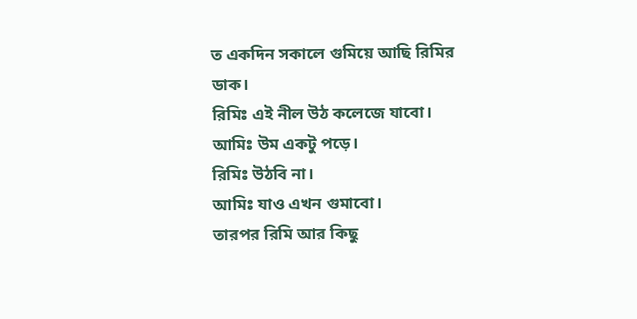ত একদিন সকালে গুমিয়ে আছি রিমির
ডাক।
রিমিঃ এই নীল উঠ কলেজে যাবো।
আমিঃ উম একটু পড়ে।
রিমিঃ উঠবি না।
আমিঃ যাও এখন গুমাবো।
তারপর রিমি আর কিছু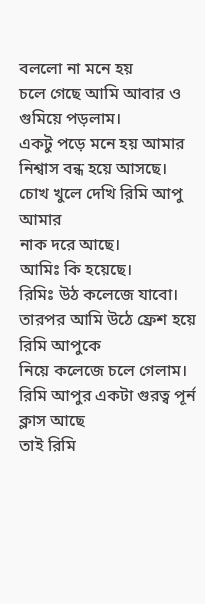বললো না মনে হয়
চলে গেছে আমি আবার ও গুমিয়ে পড়লাম।
একটু পড়ে মনে হয় আমার নিশ্বাস বন্ধ হয়ে আসছে। চোখ খুলে দেখি রিমি আপু আমার
নাক দরে আছে।
আমিঃ কি হয়েছে।
রিমিঃ উঠ কলেজে যাবো।
তারপর আমি উঠে ফ্রেশ হয়ে রিমি আপুকে
নিয়ে কলেজে চলে গেলাম।
রিমি আপুর একটা গুরত্ব পূর্ন ক্লাস আছে
তাই রিমি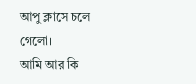আপু ক্লাসে চলে গেলো।
আমি আর কি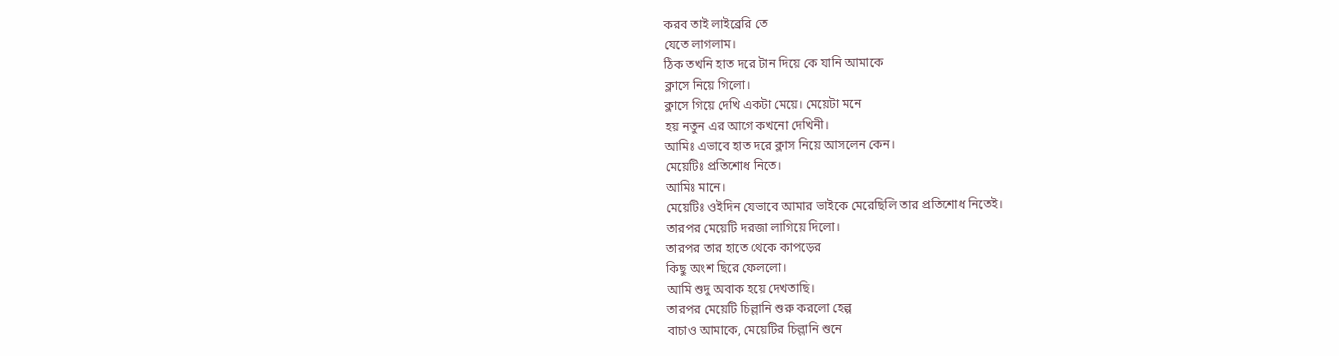করব তাই লাইব্রেরি তে
যেতে লাগলাম।
ঠিক তখনি হাত দরে টান দিয়ে কে যানি আমাকে
ক্লাসে নিয়ে গিলো।
ক্লাসে গিয়ে দেখি একটা মেয়ে। মেয়েটা মনে
হয় নতুন এর আগে কখনো দেখিনী।
আমিঃ এভাবে হাত দরে ক্লাস নিয়ে আসলেন কেন।
মেয়েটিঃ প্রতিশোধ নিতে।
আমিঃ মানে।
মেয়েটিঃ ওইদিন যেভাবে আমার ভাইকে মেরেছিলি তার প্রতিশোধ নিতেই।
তারপর মেয়েটি দরজা লাগিয়ে দিলো।
তারপর তার হাতে থেকে কাপড়ের
কিছু অংশ ছিরে ফেললো।
আমি শুদু অবাক হয়ে দেখতাছি।
তারপর মেয়েটি চিল্লানি শুরু করলো হেল্প
বাচাও আমাকে, মেয়েটির চিল্লানি শুনে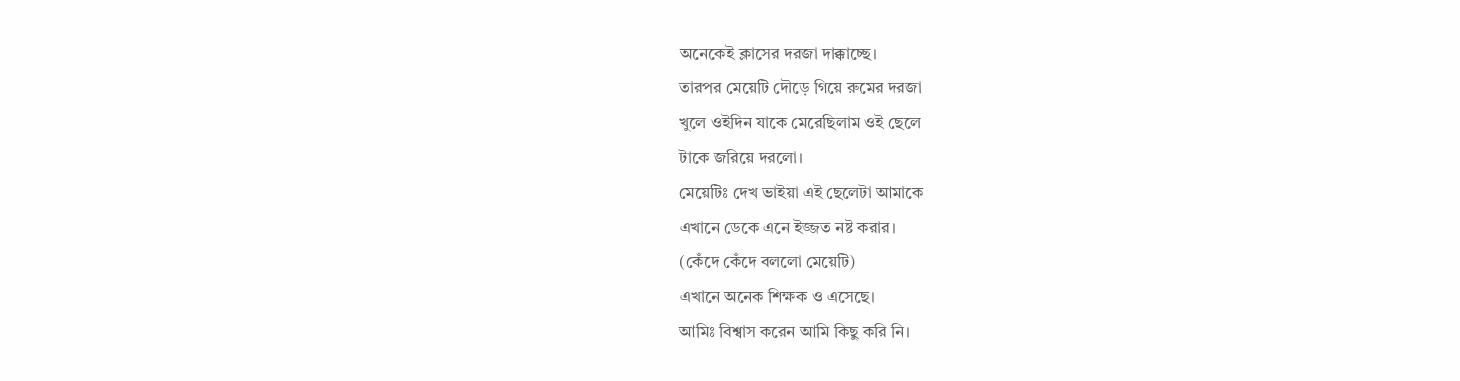অনেকেই ক্লাসের দরজা দাক্কাচ্ছে।
তারপর মেয়েটি দৌড়ে গিয়ে রুমের দরজা
খুলে ওইদিন যাকে মেরেছিলাম ওই ছেলে
টাকে জরিয়ে দরলো।
মেয়েটিঃ দেখ ভাইয়া এই ছেলেটা আমাকে
এখানে ডেকে এনে ইজ্জত নষ্ট করার।
(কেঁদে কেঁদে বললো মেয়েটি)
এখানে অনেক শিক্ষক ও এসেছে।
আমিঃ বিশ্বাস করেন আমি কিছু করি নি।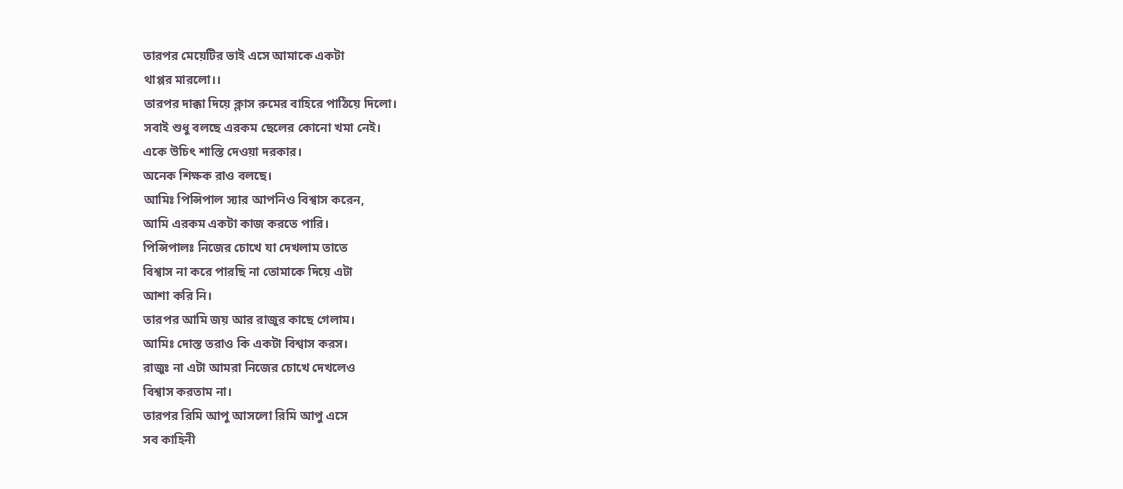তারপর মেয়েটির ভাই এসে আমাকে একটা
থাপ্পর মারলো।।
তারপর দাক্কা দিয়ে ক্লাস রুমের বাহিরে পাঠিয়ে দিলো।
সবাই শুধু বলছে এরকম ছেলের কোনো খমা নেই।
একে উচিৎ শাস্তি দেওয়া দরকার।
অনেক শিক্ষক রাও বলছে।
আমিঃ পিন্সিপাল স্যার আপনিও বিশ্বাস করেন,
আমি এরকম একটা কাজ করতে পারি।
পিন্সিপালঃ নিজের চোখে যা দেখলাম তাতে
বিশ্বাস না করে পারছি না তোমাকে দিয়ে এটা
আশা করি নি।
তারপর আমি জয় আর রাজুর কাছে গেলাম।
আমিঃ দোস্ত তরাও কি একটা বিশ্বাস করস।
রাজুঃ না এটা আমরা নিজের চোখে দেখলেও
বিশ্বাস করতাম না।
তারপর রিমি আপু আসলো রিমি আপু এসে
সব কাহিনী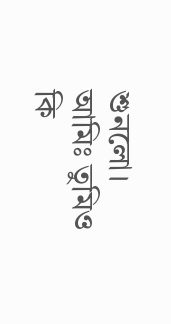শুনলো।
আমিঃ তুমিও কি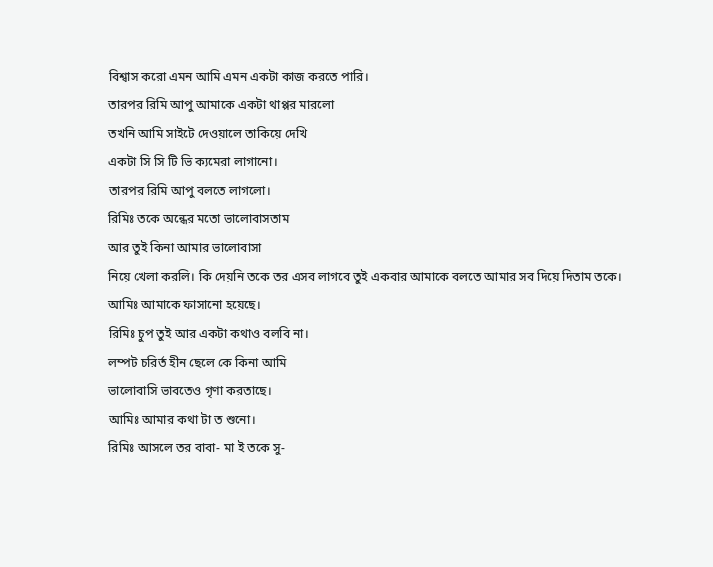বিশ্বাস করো এমন আমি এমন একটা কাজ করতে পারি।
তারপর রিমি আপু আমাকে একটা থাপ্পর মারলো
তখনি আমি সাইটে দেওয়ালে তাকিয়ে দেখি
একটা সি সি টি ভি ক্যমেরা লাগানো।
তারপর রিমি আপু বলতে লাগলো।
রিমিঃ তকে অন্ধের মতো ভালোবাসতাম
আর তুই কিনা আমার ভালোবাসা
নিয়ে খেলা করলি। কি দেয়নি তকে তর এসব লাগবে তুই একবার আমাকে বলতে আমার সব দিয়ে দিতাম তকে।
আমিঃ আমাকে ফাসানো হয়েছে।
রিমিঃ চুপ তুই আর একটা কথাও বলবি না।
লম্পট চরির্ত হীন ছেলে কে কিনা আমি
ভালোবাসি ভাবতেও গৃণা করতাছে।
আমিঃ আমার কথা টা ত শুনো।
রিমিঃ আসলে তর বাবা- মা ই তকে সু-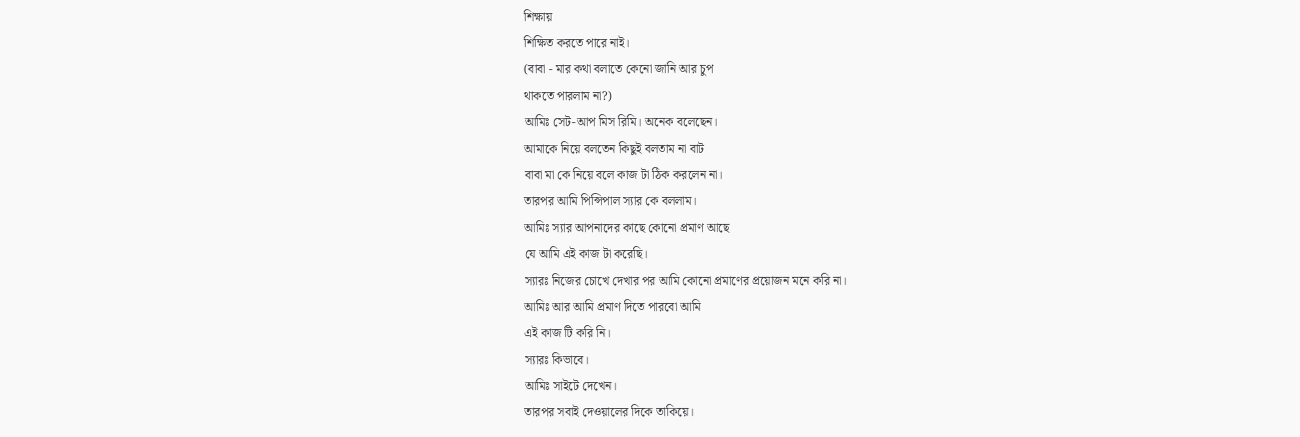শিক্ষায়
শিক্ষিত করতে পারে নাই।
(বাবা - মার কথা বলাতে কেনো জানি আর চুপ
থাকতে পারলাম না?)
আমিঃ সেট-আপ মিস রিমি। অনেক বলেছেন।
আমাকে নিয়ে বলতেন কিছুই বলতাম না বাট
বাবা মা কে নিয়ে বলে কাজ টা ঠিক করলেন না।
তারপর আমি পিন্সিপাল স্যার কে বললাম।
আমিঃ স্যার আপনাদের কাছে কোনো প্রমাণ আছে
যে আমি এই কাজ টা করেছি।
স্যারঃ নিজের চোখে দেখার পর আমি কোনো প্রমাণের প্রয়োজন মনে করি না।
আমিঃ আর আমি প্রমাণ দিতে পারবো আমি
এই কাজ টি করি নি।
স্যারঃ কিভাবে।
আমিঃ সাইটে দেখেন।
তারপর সবাই দেওয়ালের দিকে তাকিয়ে।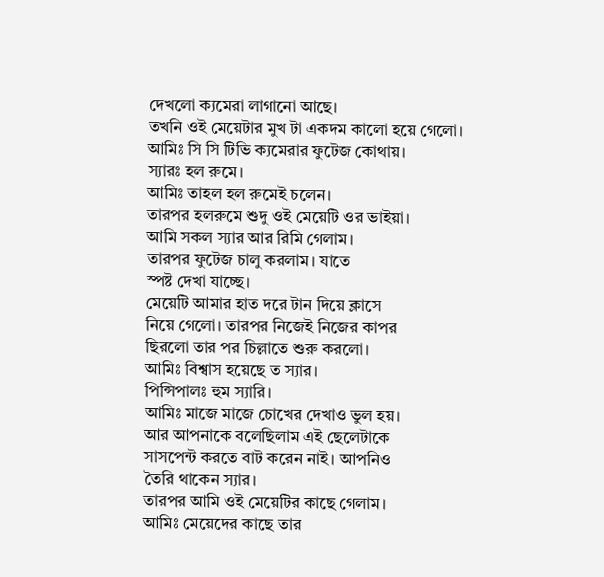দেখলো ক্যমেরা লাগানো আছে।
তখনি ওই মেয়েটার মুখ টা একদম কালো হয়ে গেলো।
আমিঃ সি সি টিভি ক্যমেরার ফুটেজ কোথায়।
স্যারঃ হল রুমে।
আমিঃ তাহল হল রুমেই চলেন।
তারপর হলরুমে শুদু ওই মেয়েটি ওর ভাইয়া।
আমি সকল স্যার আর রিমি গেলাম।
তারপর ফুটেজ চালু করলাম। যাতে
স্পষ্ট দেখা যাচ্ছে।
মেয়েটি আমার হাত দরে টান দিয়ে ক্লাসে
নিয়ে গেলো। তারপর নিজেই নিজের কাপর
ছিরলো তার পর চিল্লাতে শুরু করলো।
আমিঃ বিশ্বাস হয়েছে ত স্যার।
পিন্সিপালঃ হুম স্যারি।
আমিঃ মাজে মাজে চোখের দেখাও ভুল হয়।
আর আপনাকে বলেছিলাম এই ছেলেটাকে
সাসপেন্ট করতে বাট করেন নাই। আপনিও
তৈরি থাকেন স্যার।
তারপর আমি ওই মেয়েটির কাছে গেলাম।
আমিঃ মেয়েদের কাছে তার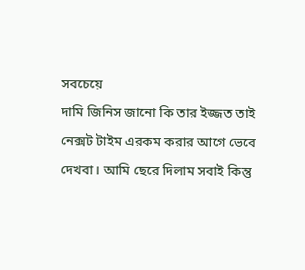সবচেয়ে
দামি জিনিস জানো কি তার ইজ্জত তাই
নেক্সট টাইম এরকম করার আগে ভেবে
দেখবা। আমি ছেরে দিলাম সবাই কিন্তু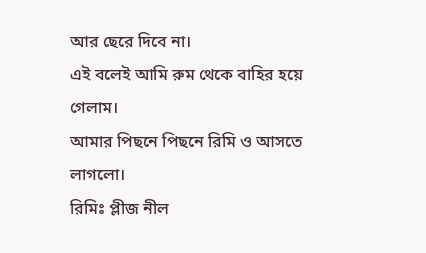আর ছেরে দিবে না।
এই বলেই আমি রুম থেকে বাহির হয়ে গেলাম।
আমার পিছনে পিছনে রিমি ও আসতে লাগলো।
রিমিঃ প্লীজ নীল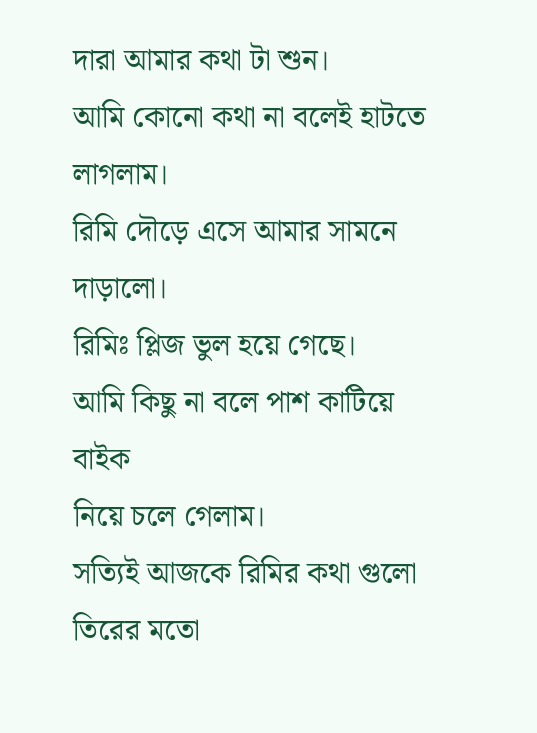দারা আমার কথা টা শুন।
আমি কোনো কথা না বলেই হাটতে লাগলাম।
রিমি দৌড়ে এসে আমার সামনে দাড়ালো।
রিমিঃ প্লিজ ভুল হয়ে গেছে।
আমি কিছু না বলে পাশ কাটিয়ে বাইক
নিয়ে চলে গেলাম।
সত্যিই আজকে রিমির কথা গুলো তিরের মতো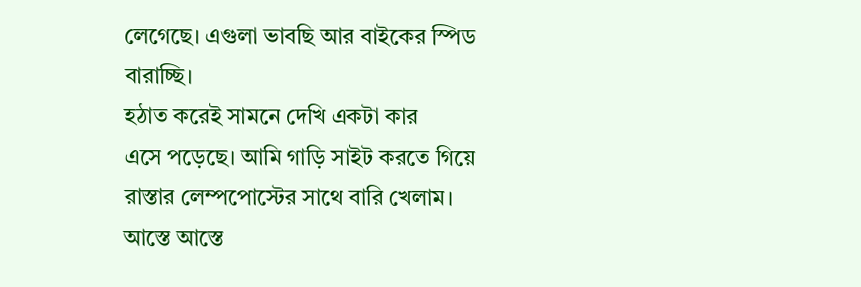লেগেছে। এগুলা ভাবছি আর বাইকের স্পিড
বারাচ্ছি।
হঠাত করেই সামনে দেখি একটা কার
এসে পড়েছে। আমি গাড়ি সাইট করতে গিয়ে
রাস্তার লেম্পপোস্টের সাথে বারি খেলাম।
আস্তে আস্তে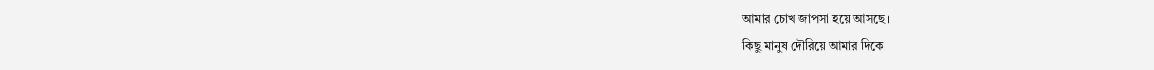আমার চোখ জাপসা হয়ে আসছে।
কিছু মানুষ দৌরিয়ে আমার দিকে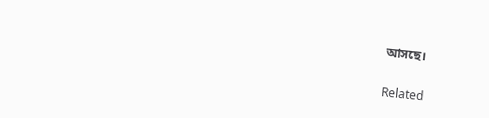আসছে।

Related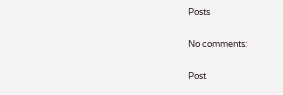Posts

No comments:

Post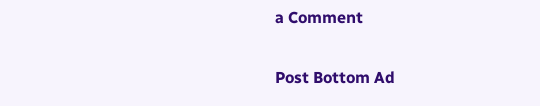a Comment

Post Bottom Ad